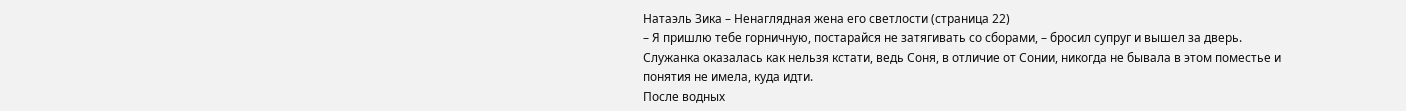Натаэль Зика – Ненаглядная жена его светлости (страница 22)
– Я пришлю тебе горничную, постарайся не затягивать со сборами, – бросил супруг и вышел за дверь.
Служанка оказалась как нельзя кстати, ведь Соня, в отличие от Сонии, никогда не бывала в этом поместье и понятия не имела, куда идти.
После водных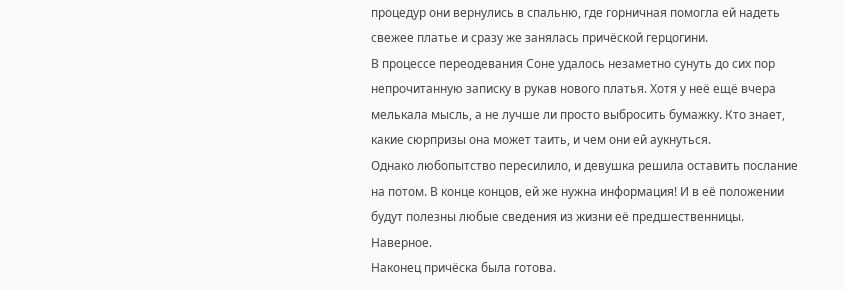процедур они вернулись в спальню, где горничная помогла ей надеть свежее платье и сразу же занялась причёской герцогини.
В процессе переодевания Соне удалось незаметно сунуть до сих пор непрочитанную записку в рукав нового платья. Хотя у неё ещё вчера мелькала мысль, а не лучше ли просто выбросить бумажку. Кто знает, какие сюрпризы она может таить, и чем они ей аукнуться.
Однако любопытство пересилило, и девушка решила оставить послание на потом. В конце концов, ей же нужна информация! И в её положении будут полезны любые сведения из жизни её предшественницы.
Наверное.
Наконец причёска была готова.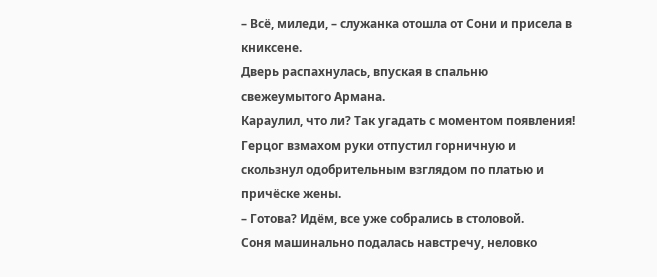– Всё, миледи, – служанка отошла от Сони и присела в книксене.
Дверь распахнулась, впуская в спальню свежеумытого Армана.
Караулил, что ли? Так угадать с моментом появления!
Герцог взмахом руки отпустил горничную и скользнул одобрительным взглядом по платью и причёске жены.
– Готова? Идём, все уже собрались в столовой.
Соня машинально подалась навстречу, неловко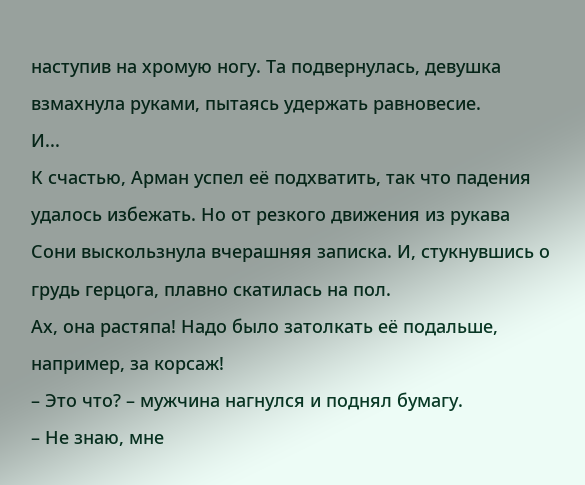наступив на хромую ногу. Та подвернулась, девушка взмахнула руками, пытаясь удержать равновесие.
И...
К счастью, Арман успел её подхватить, так что падения удалось избежать. Но от резкого движения из рукава Сони выскользнула вчерашняя записка. И, стукнувшись о грудь герцога, плавно скатилась на пол.
Ах, она растяпа! Надо было затолкать её подальше, например, за корсаж!
– Это что? – мужчина нагнулся и поднял бумагу.
– Не знаю, мне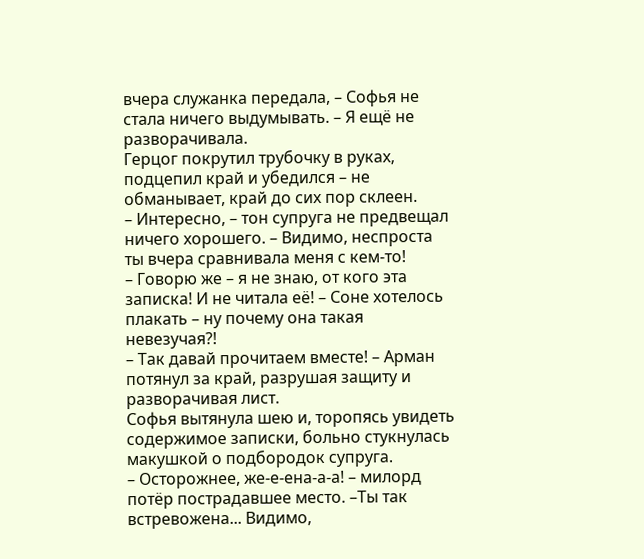вчера служанка передала, – Софья не стала ничего выдумывать. – Я ещё не разворачивала.
Герцог покрутил трубочку в руках, подцепил край и убедился – не обманывает, край до сих пор склеен.
– Интересно, – тон супруга не предвещал ничего хорошего. – Видимо, неспроста ты вчера сравнивала меня с кем-то!
– Говорю же – я не знаю, от кого эта записка! И не читала её! – Соне хотелось плакать – ну почему она такая невезучая?!
– Так давай прочитаем вместе! – Арман потянул за край, разрушая защиту и разворачивая лист.
Софья вытянула шею и, торопясь увидеть содержимое записки, больно стукнулась макушкой о подбородок супруга.
– Осторожнее, же-е-ена-а-а! – милорд потёр пострадавшее место. –Ты так встревожена... Видимо,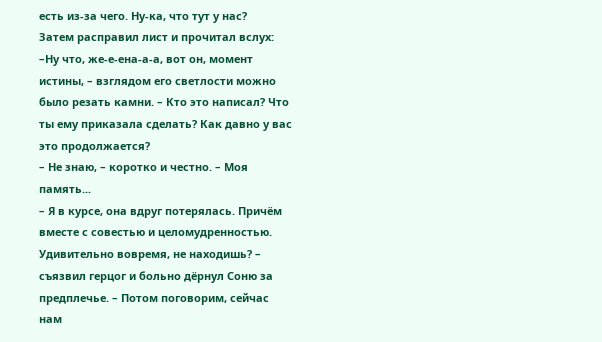есть из-за чего. Ну-ка, что тут у нас?
Затем расправил лист и прочитал вслух:
–Ну что, же-е-ена-а-а, вот он, момент истины, – взглядом его светлости можно было резать камни. – Кто это написал? Что ты ему приказала сделать? Как давно у вас это продолжается?
– Не знаю, – коротко и честно. – Моя память...
– Я в курсе, она вдруг потерялась. Причём вместе с совестью и целомудренностью. Удивительно вовремя, не находишь? – съязвил герцог и больно дёрнул Соню за предплечье. – Потом поговорим, сейчас нам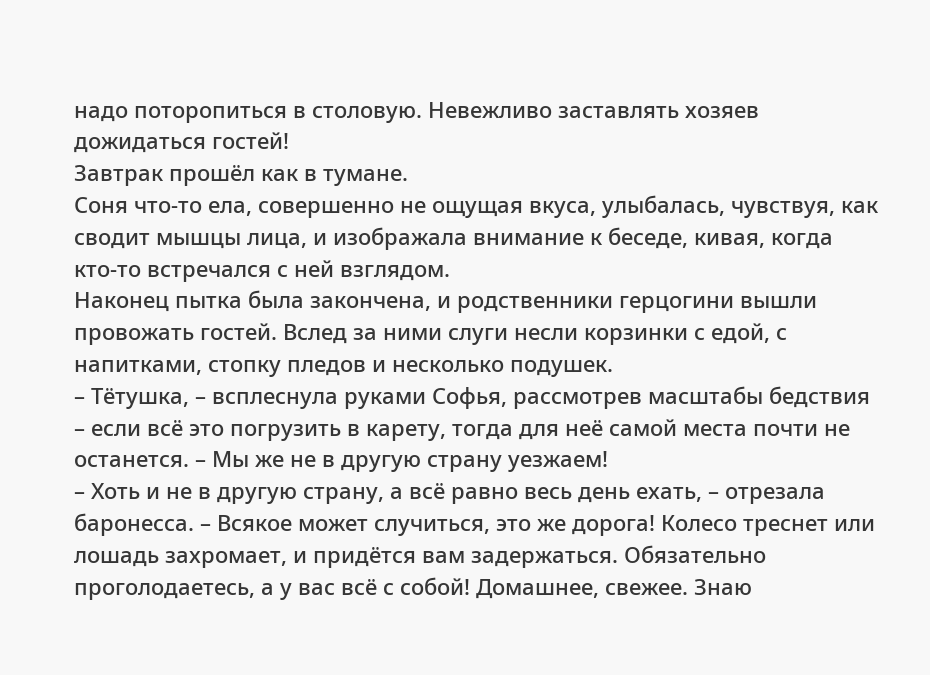надо поторопиться в столовую. Невежливо заставлять хозяев дожидаться гостей!
Завтрак прошёл как в тумане.
Соня что-то ела, совершенно не ощущая вкуса, улыбалась, чувствуя, как сводит мышцы лица, и изображала внимание к беседе, кивая, когда кто-то встречался с ней взглядом.
Наконец пытка была закончена, и родственники герцогини вышли провожать гостей. Вслед за ними слуги несли корзинки с едой, с напитками, стопку пледов и несколько подушек.
– Тётушка, – всплеснула руками Софья, рассмотрев масштабы бедствия – если всё это погрузить в карету, тогда для неё самой места почти не останется. – Мы же не в другую страну уезжаем!
– Хоть и не в другую страну, а всё равно весь день ехать, – отрезала баронесса. – Всякое может случиться, это же дорога! Колесо треснет или лошадь захромает, и придётся вам задержаться. Обязательно проголодаетесь, а у вас всё с собой! Домашнее, свежее. Знаю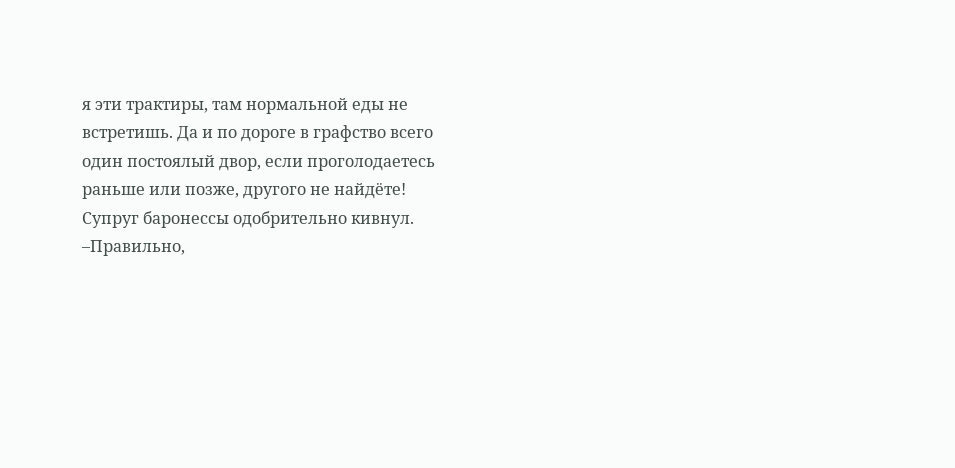я эти трактиры, там нормальной еды не встретишь. Да и по дороге в графство всего один постоялый двор, если проголодаетесь раньше или позже, другого не найдёте!
Супруг баронессы одобрительно кивнул.
–Правильно,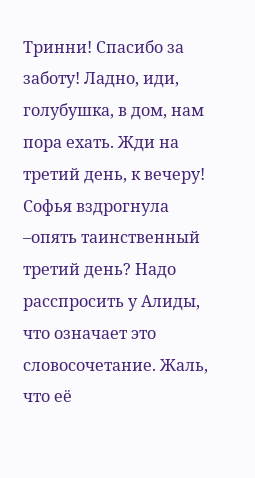Тринни! Спасибо за заботу! Ладно, иди, голубушка, в дом, нам пора ехать. Жди на третий день, к вечеру!
Софья вздрогнула –опять таинственный третий день? Надо расспросить у Алиды, что означает это словосочетание. Жаль, что её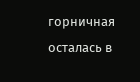горничная осталась в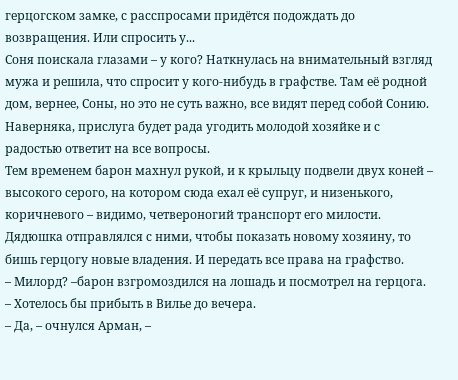герцогском замке, с расспросами придётся подождать до возвращения. Или спросить у...
Соня поискала глазами – у кого? Наткнулась на внимательный взгляд мужа и решила, что спросит у кого-нибудь в графстве. Там её родной дом, вернее, Соны, но это не суть важно, все видят перед собой Сонию. Наверняка, прислуга будет рада угодить молодой хозяйке и с радостью ответит на все вопросы.
Тем временем барон махнул рукой, и к крыльцу подвели двух коней – высокого серого, на котором сюда ехал её супруг, и низенького, коричневого – видимо, четвероногий транспорт его милости. Дядюшка отправлялся с ними, чтобы показать новому хозяину, то бишь герцогу новые владения. И передать все права на графство.
– Милорд? –барон взгромоздился на лошадь и посмотрел на герцога. – Хотелось бы прибыть в Вилье до вечера.
– Да, – очнулся Арман, –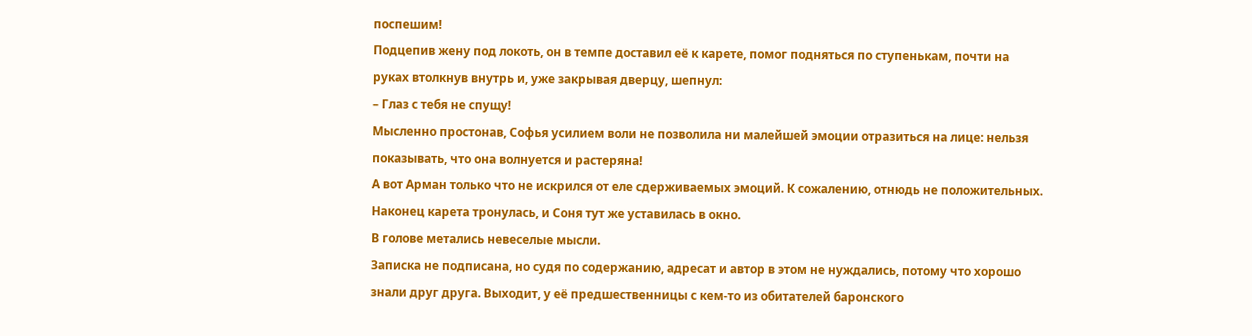поспешим!
Подцепив жену под локоть, он в темпе доставил её к карете, помог подняться по ступенькам, почти на руках втолкнув внутрь и, уже закрывая дверцу, шепнул:
– Глаз с тебя не спущу!
Мысленно простонав, Софья усилием воли не позволила ни малейшей эмоции отразиться на лице: нельзя показывать, что она волнуется и растеряна!
А вот Арман только что не искрился от еле сдерживаемых эмоций. К сожалению, отнюдь не положительных.
Наконец карета тронулась, и Соня тут же уставилась в окно.
В голове метались невеселые мысли.
Записка не подписана, но судя по содержанию, адресат и автор в этом не нуждались, потому что хорошо знали друг друга. Выходит, у её предшественницы с кем-то из обитателей баронского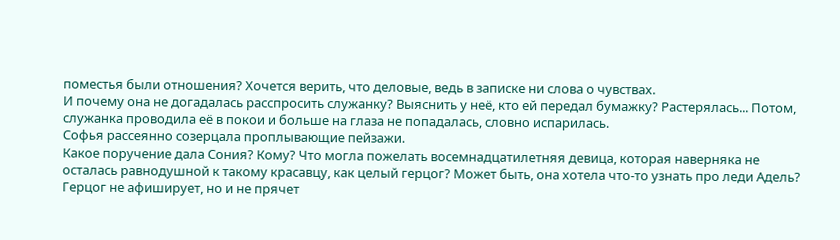поместья были отношения? Хочется верить, что деловые, ведь в записке ни слова о чувствах.
И почему она не догадалась расспросить служанку? Выяснить у неё, кто ей передал бумажку? Растерялась... Потом, служанка проводила её в покои и больше на глаза не попадалась, словно испарилась.
Софья рассеянно созерцала проплывающие пейзажи.
Какое поручение дала Сония? Кому? Что могла пожелать восемнадцатилетняя девица, которая наверняка не осталась равнодушной к такому красавцу, как целый герцог? Может быть, она хотела что-то узнать про леди Адель? Герцог не афиширует, но и не прячет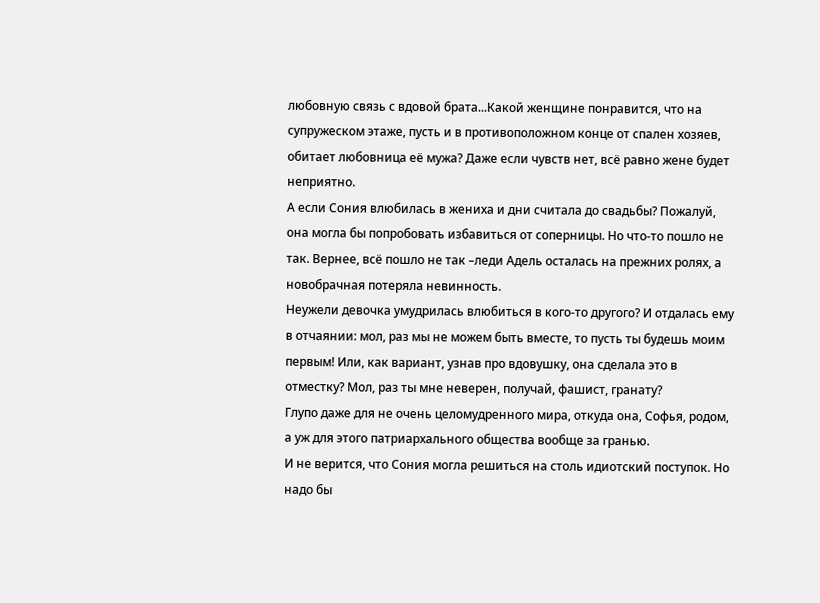любовную связь с вдовой брата...Какой женщине понравится, что на супружеском этаже, пусть и в противоположном конце от спален хозяев, обитает любовница её мужа? Даже если чувств нет, всё равно жене будет неприятно.
А если Сония влюбилась в жениха и дни считала до свадьбы? Пожалуй, она могла бы попробовать избавиться от соперницы. Но что-то пошло не так. Вернее, всё пошло не так –леди Адель осталась на прежних ролях, а новобрачная потеряла невинность.
Неужели девочка умудрилась влюбиться в кого-то другого? И отдалась ему в отчаянии: мол, раз мы не можем быть вместе, то пусть ты будешь моим первым! Или, как вариант, узнав про вдовушку, она сделала это в отместку? Мол, раз ты мне неверен, получай, фашист, гранату?
Глупо даже для не очень целомудренного мира, откуда она, Софья, родом, а уж для этого патриархального общества вообще за гранью.
И не верится, что Сония могла решиться на столь идиотский поступок. Но надо бы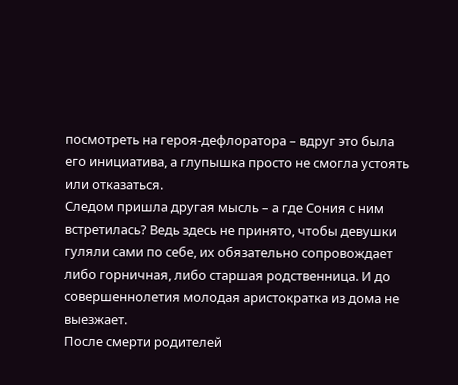посмотреть на героя-дефлоратора – вдруг это была его инициатива, а глупышка просто не смогла устоять или отказаться.
Следом пришла другая мысль – а где Сония с ним встретилась? Ведь здесь не принято, чтобы девушки гуляли сами по себе, их обязательно сопровождает либо горничная, либо старшая родственница. И до совершеннолетия молодая аристократка из дома не выезжает.
После смерти родителей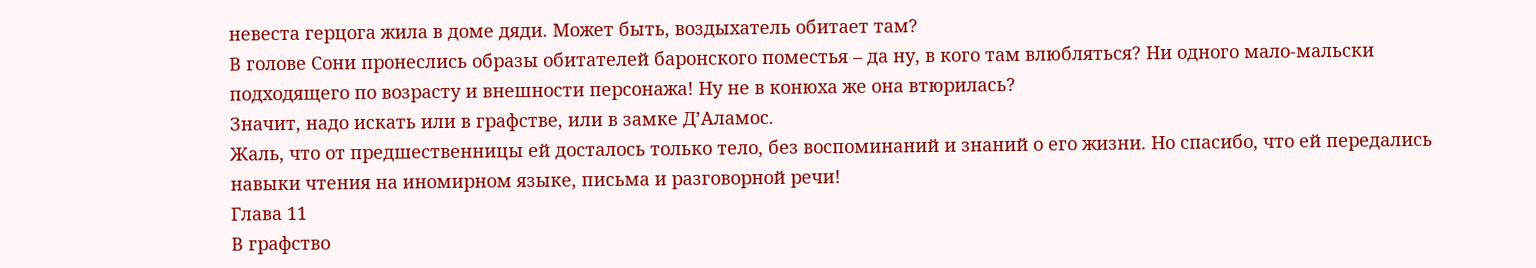невеста герцога жила в доме дяди. Может быть, воздыхатель обитает там?
В голове Сони пронеслись образы обитателей баронского поместья – да ну, в кого там влюбляться? Ни одного мало-мальски подходящего по возрасту и внешности персонажа! Ну не в конюха же она втюрилась?
Значит, надо искать или в графстве, или в замке Д’Аламос.
Жаль, что от предшественницы ей досталось только тело, без воспоминаний и знаний о его жизни. Но спасибо, что ей передались навыки чтения на иномирном языке, письма и разговорной речи!
Глава 11
В графство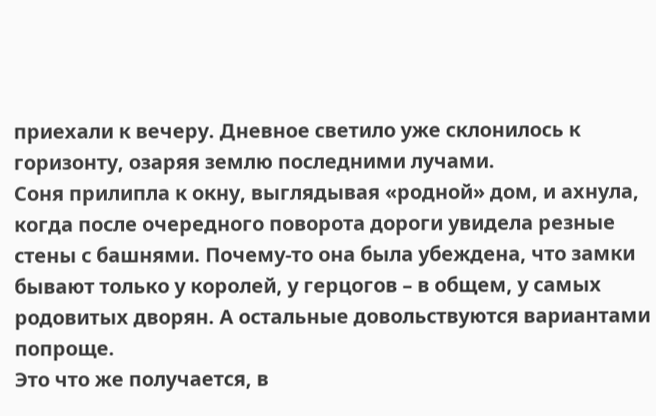приехали к вечеру. Дневное светило уже склонилось к горизонту, озаряя землю последними лучами.
Соня прилипла к окну, выглядывая «родной» дом, и ахнула, когда после очередного поворота дороги увидела резные стены с башнями. Почему-то она была убеждена, что замки бывают только у королей, у герцогов – в общем, у самых родовитых дворян. А остальные довольствуются вариантами попроще.
Это что же получается, в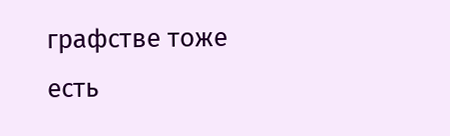графстве тоже есть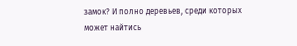замок? И полно деревьев, среди которых может найтись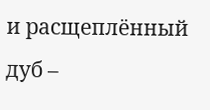и расщеплённый дуб –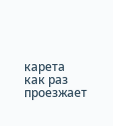карета как раз проезжает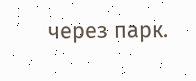через парк.